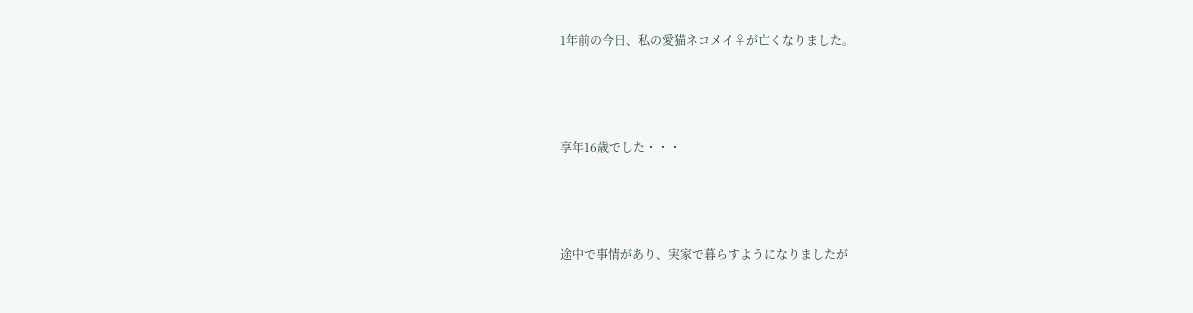1年前の今日、私の愛猫ネコメイ♀が亡くなりました。



享年16歳でした・・・



途中で事情があり、実家で暮らすようになりましたが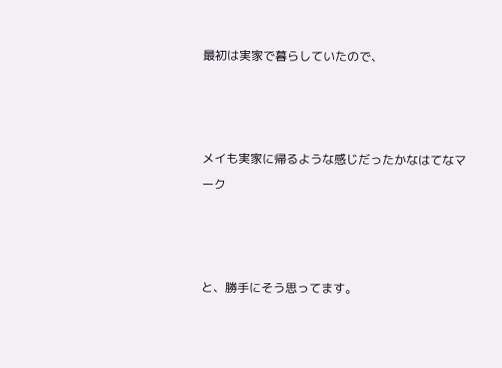最初は実家で暮らしていたので、



メイも実家に帰るような感じだったかなはてなマーク



と、勝手にそう思ってます。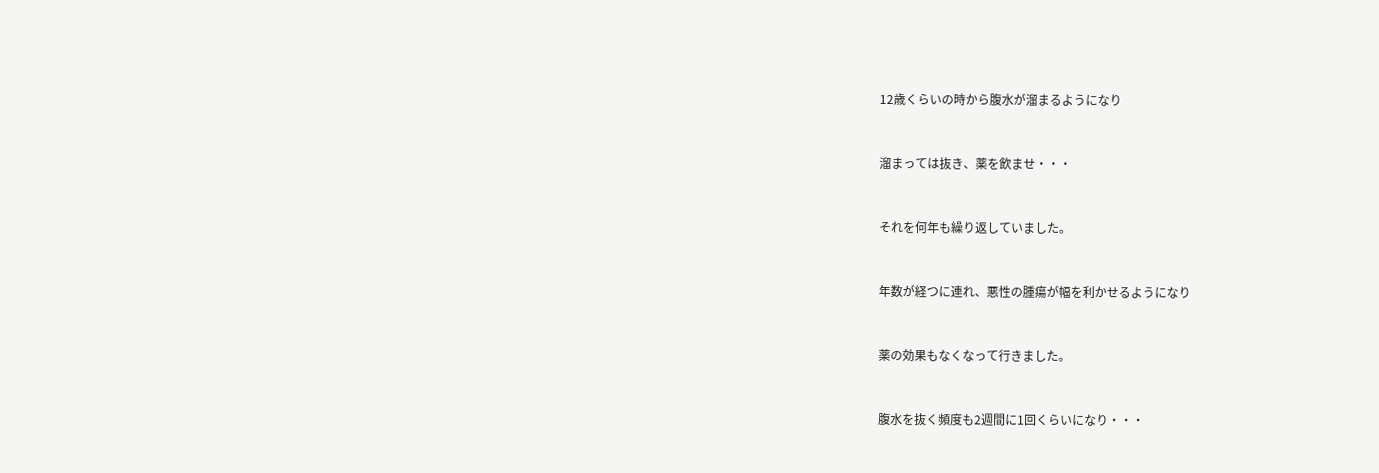12歳くらいの時から腹水が溜まるようになり



溜まっては抜き、薬を飲ませ・・・



それを何年も繰り返していました。



年数が経つに連れ、悪性の腫瘍が幅を利かせるようになり



薬の効果もなくなって行きました。



腹水を抜く頻度も2週間に1回くらいになり・・・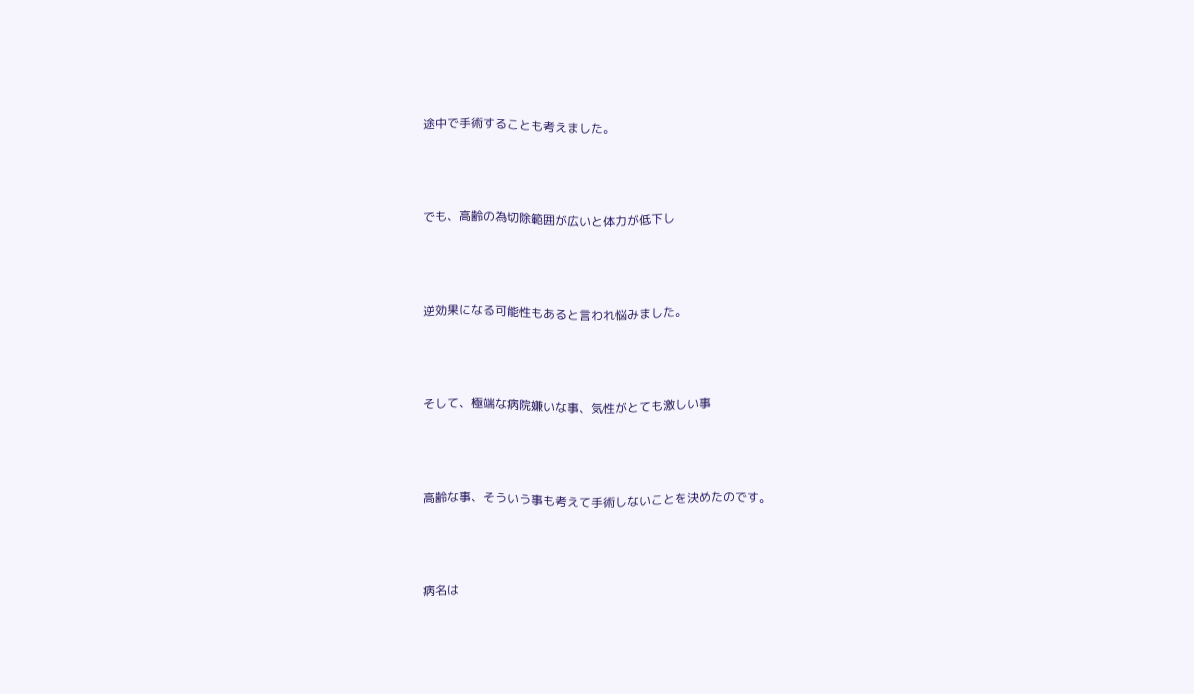途中で手術することも考えました。



でも、高齢の為切除範囲が広いと体力が低下し



逆効果になる可能性もあると言われ悩みました。



そして、極端な病院嫌いな事、気性がとても激しい事



高齢な事、そういう事も考えて手術しないことを決めたのです。



病名は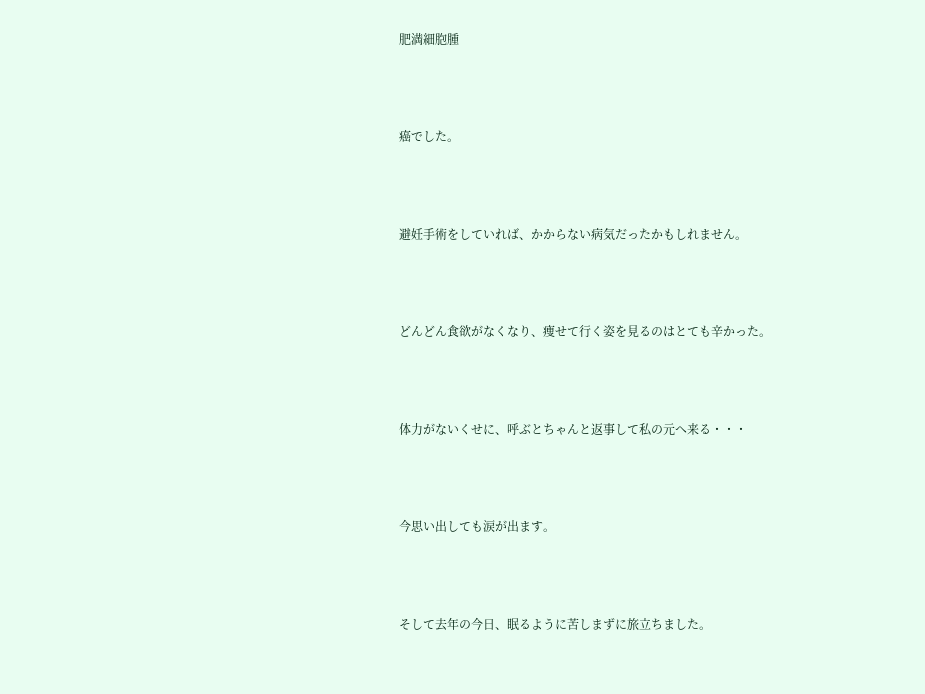肥満細胞腫



癌でした。



避妊手術をしていれば、かからない病気だったかもしれません。



どんどん食欲がなくなり、痩せて行く姿を見るのはとても辛かった。



体力がないくせに、呼ぶとちゃんと返事して私の元へ来る・・・



今思い出しても涙が出ます。



そして去年の今日、眠るように苦しまずに旅立ちました。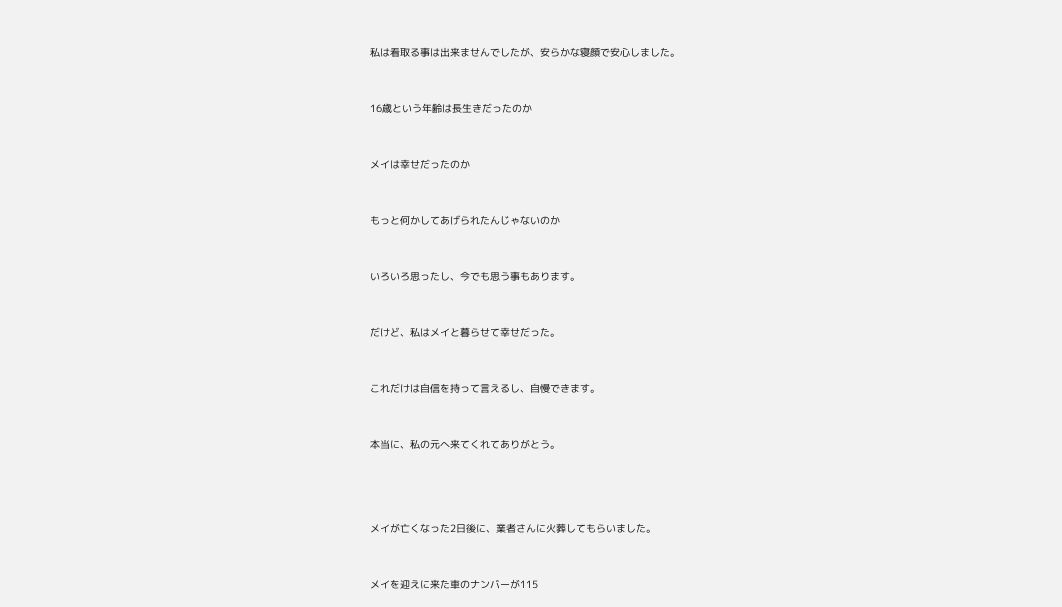私は看取る事は出来ませんでしたが、安らかな寝顔で安心しました。



16歳という年齢は長生きだったのか



メイは幸せだったのか



もっと何かしてあげられたんじゃないのか



いろいろ思ったし、今でも思う事もあります。



だけど、私はメイと暮らせて幸せだった。



これだけは自信を持って言えるし、自慢できます。



本当に、私の元へ来てくれてありがとう。





メイが亡くなった2日後に、業者さんに火葬してもらいました。



メイを迎えに来た車のナンバーが115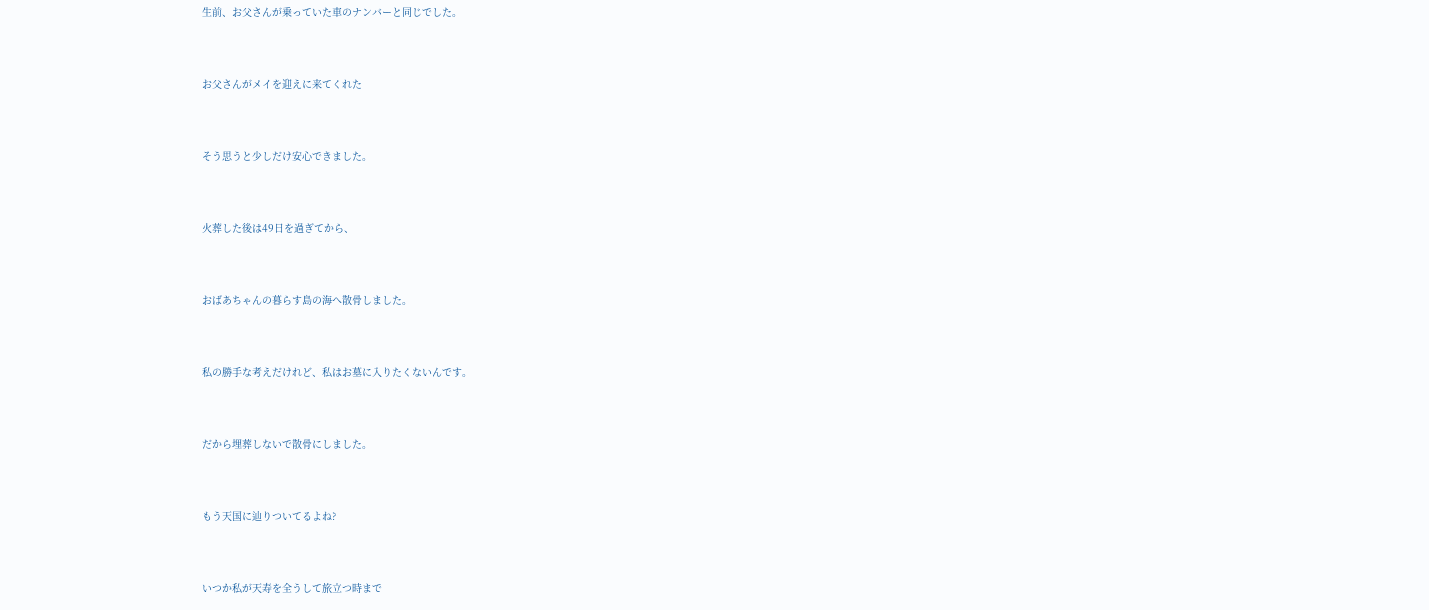生前、お父さんが乗っていた車のナンバーと同じでした。



お父さんがメイを迎えに来てくれた



そう思うと少しだけ安心できました。



火葬した後は49日を過ぎてから、



おばあちゃんの暮らす島の海へ散骨しました。



私の勝手な考えだけれど、私はお墓に入りたくないんです。



だから埋葬しないで散骨にしました。



もう天国に辿りついてるよね?



いつか私が天寿を全うして旅立つ時まで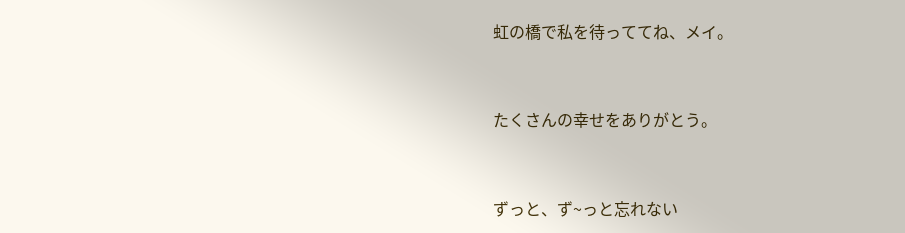虹の橋で私を待っててね、メイ。



たくさんの幸せをありがとう。



ずっと、ず~っと忘れない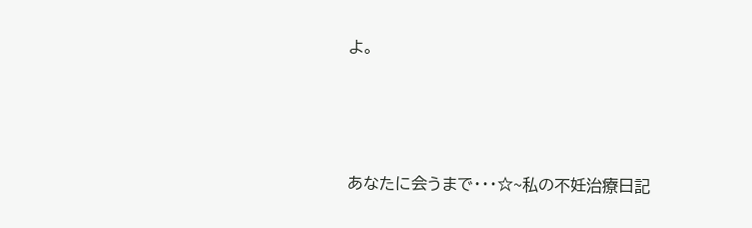よ。





あなたに会うまで・・・☆~私の不妊治療日記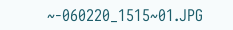~-060220_1515~01.JPG